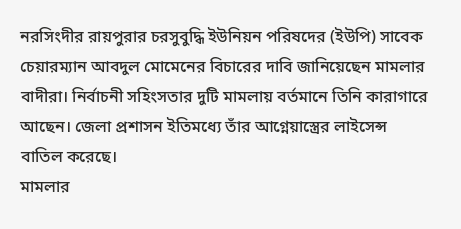নরসিংদীর রায়পুরার চরসুবুদ্ধি ইউনিয়ন পরিষদের (ইউপি) সাবেক চেয়ারম্যান আবদুল মোমেনের বিচারের দাবি জানিয়েছেন মামলার বাদীরা। নির্বাচনী সহিংসতার দুটি মামলায় বর্তমানে তিনি কারাগারে আছেন। জেলা প্রশাসন ইতিমধ্যে তাঁর আগ্নেয়াস্ত্রের লাইসেন্স বাতিল করেছে।
মামলার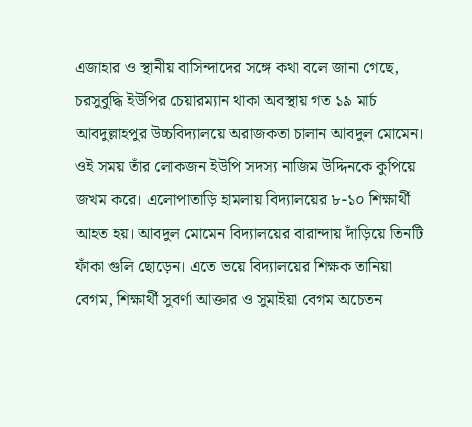এজাহার ও স্থানীয় বাসিন্দাদের সঙ্গে কথা বলে জানা গেছে, চরসুবুদ্ধি ইউপির চেয়ারম্যান থাকা অবস্থায় গত ১৯ মার্চ আবদুল্লাহপুর উচ্চবিদ্যালয়ে অরাজকতা চালান আবদুল মোমেন। ওই সময় তাঁর লোকজন ইউপি সদস্য নাজিম উদ্দিনকে কুপিয়ে জখম করে। এলোপাতাড়ি হামলায় বিদ্যালয়ের ৮-১০ শিক্ষার্থী আহত হয়। আবদুল মোমেন বিদ্যালয়ের বারান্দায় দাঁড়িয়ে তিনটি ফাঁকা গুলি ছোড়েন। এতে ভয়ে বিদ্যালয়ের শিক্ষক তানিয়া বেগম, শিক্ষার্থী সুবর্ণা আক্তার ও সুমাইয়া বেগম অচেতন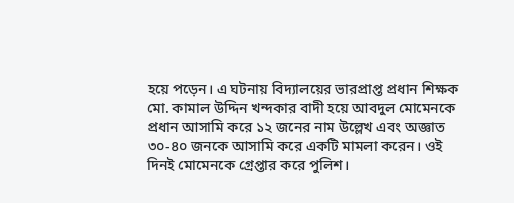হয়ে পড়েন। এ ঘটনায় বিদ্যালয়ের ভারপ্রাপ্ত প্রধান শিক্ষক মো. কামাল উদ্দিন খন্দকার বাদী হয়ে আবদুল মোমেনকে প্রধান আসামি করে ১২ জনের নাম উল্লেখ এবং অজ্ঞাত ৩০-৪০ জনকে আসামি করে একটি মামলা করেন। ওই দিনই মোমেনকে গ্রেপ্তার করে পুলিশ।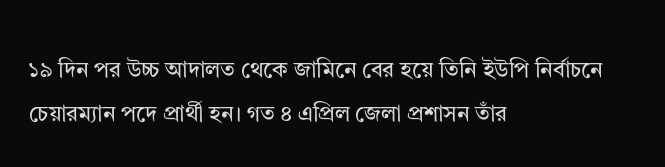১৯ দিন পর উচ্চ আদালত থেকে জামিনে বের হয়ে তিনি ইউপি নির্বাচনে চেয়ারম্যান পদে প্রার্থী হন। গত ৪ এপ্রিল জেলা প্রশাসন তাঁর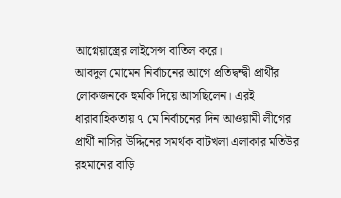আগ্নেয়াস্ত্রের লাইসেন্স বাতিল করে।
আবদুল মোমেন নির্বাচনের আগে প্রতিদ্বন্দ্বী প্রার্থীর লোকজনকে হুমকি দিয়ে আসছিলেন। এরই ধারাবাহিকতায় ৭ মে নির্বাচনের দিন আওয়ামী লীগের প্রার্থী নাসির উদ্দিনের সমর্থক বাটখলা এলাকার মতিউর রহমানের বাড়ি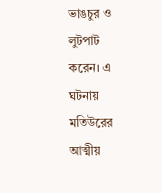ভাঙচুর ও লুটপাট করেন। এ ঘটনায় মতিউরের আত্মীয়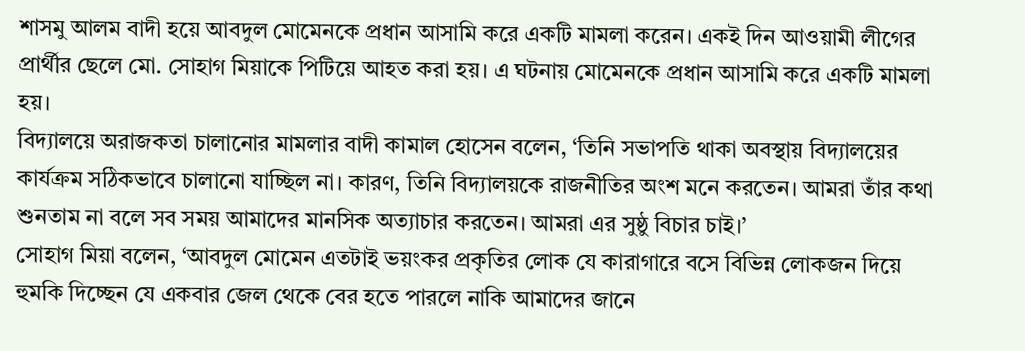শাসমু আলম বাদী হয়ে আবদুল মোমেনকে প্রধান আসামি করে একটি মামলা করেন। একই দিন আওয়ামী লীগের প্রার্থীর ছেলে মো. সোহাগ মিয়াকে পিটিয়ে আহত করা হয়। এ ঘটনায় মোমেনকে প্রধান আসামি করে একটি মামলা হয়।
বিদ্যালয়ে অরাজকতা চালানোর মামলার বাদী কামাল হোসেন বলেন, ‘তিনি সভাপতি থাকা অবস্থায় বিদ্যালয়ের কার্যক্রম সঠিকভাবে চালানো যাচ্ছিল না। কারণ, তিনি বিদ্যালয়কে রাজনীতির অংশ মনে করতেন। আমরা তাঁর কথা শুনতাম না বলে সব সময় আমাদের মানসিক অত্যাচার করতেন। আমরা এর সুষ্ঠু বিচার চাই।’
সোহাগ মিয়া বলেন, ‘আবদুল মোমেন এতটাই ভয়ংকর প্রকৃতির লোক যে কারাগারে বসে বিভিন্ন লোকজন দিয়ে হুমকি দিচ্ছেন যে একবার জেল থেকে বের হতে পারলে নাকি আমাদের জানে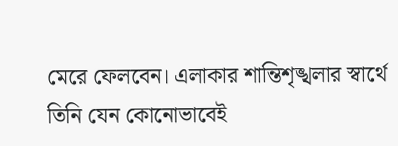মেরে ফেলবেন। এলাকার শান্তিশৃঙ্খলার স্বার্থে তিনি যেন কোনোভাবেই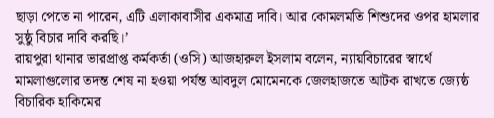ছাড়া পেতে না পারেন, এটি এলাকাবাসীর একমাত্র দাবি। আর কোমলমতি শিশুদের ওপর হামলার সুষ্ঠু বিচার দাবি করছি।’
রায়পুরা থানার ভারপ্রাপ্ত কর্মকর্তা (ওসি) আজহারুল ইসলাম বলেন, ন্যায়বিচারের স্বার্থে মামলাগুলোর তদন্ত শেষ না হওয়া পর্যন্ত আবদুল মোমেনকে জেলহাজতে আটক রাখতে জ্যেষ্ঠ বিচারিক হাকিমের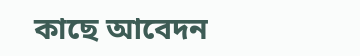কাছে আবেদন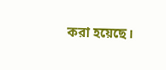করা হয়েছে।